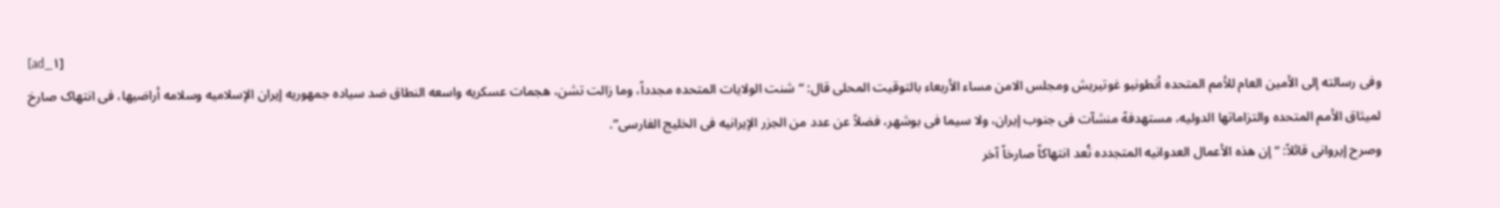[ad_۱]
وفی رسالته إلى الأمین العام للأمم المتحده أنطونیو غوتیریش ومجلس الامن مساء الأربعاء بالتوقیت المحلی قال: “شنت الولایات المتحده مجدداً، وما زالت تشن، هجمات عسکریه واسعه النطاق ضد سیاده جمهوریه إیران الإسلامیه وسلامه أراضیها، فی انتهاک صارخ لمیثاق الأمم المتحده والتزاماتها الدولیه، مستهدفهً منشآت فی جنوب إیران، ولا سیما فی بوشهر، فضلاً عن عدد من الجزر الإیرانیه فی الخلیج الفارسی”.
وصرح إیروانی قائلاً: “إن هذه الأعمال العدوانیه المتجدده تُعد انتهاکاً صارخاً آخر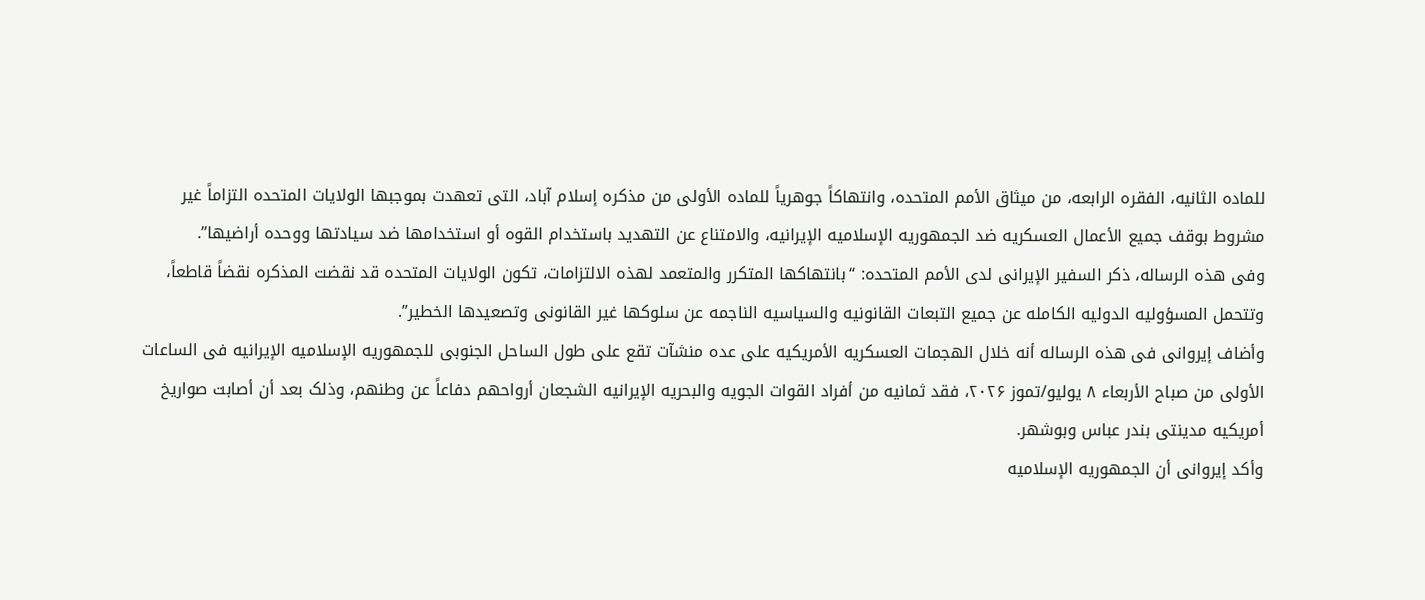للماده الثانیه، الفقره الرابعه، من میثاق الأمم المتحده، وانتهاکاً جوهریاً للماده الأولى من مذکره إسلام آباد، التی تعهدت بموجبها الولایات المتحده التزاماً غیر مشروط بوقف جمیع الأعمال العسکریه ضد الجمهوریه الإسلامیه الإیرانیه، والامتناع عن التهدید باستخدام القوه أو استخدامها ضد سیادتها ووحده أراضیها”.
وفی هذه الرساله، ذکر السفیر الإیرانی لدى الأمم المتحده: “بانتهاکها المتکرر والمتعمد لهذه الالتزامات، تکون الولایات المتحده قد نقضت المذکره نقضاً قاطعاً، وتتحمل المسؤولیه الدولیه الکامله عن جمیع التبعات القانونیه والسیاسیه الناجمه عن سلوکها غیر القانونی وتصعیدها الخطیر”.
وأضاف إیروانی فی هذه الرساله أنه خلال الهجمات العسکریه الأمریکیه على عده منشآت تقع على طول الساحل الجنوبی للجمهوریه الإسلامیه الإیرانیه فی الساعات الأولى من صباح الأربعاء ۸ یولیو/تموز ۲۰۲۶، فقد ثمانیه من أفراد القوات الجویه والبحریه الإیرانیه الشجعان أرواحهم دفاعاً عن وطنهم، وذلک بعد أن أصابت صواریخ أمریکیه مدینتی بندر عباس وبوشهر.
وأکد إیروانی أن الجمهوریه الإسلامیه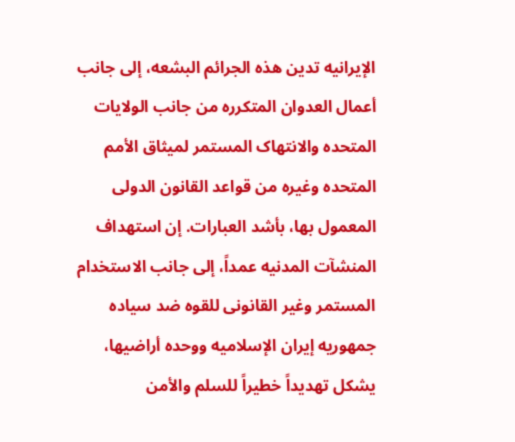الإیرانیه تدین هذه الجرائم البشعه، إلى جانب أعمال العدوان المتکرره من جانب الولایات المتحده والانتهاک المستمر لمیثاق الأمم المتحده وغیره من قواعد القانون الدولی المعمول بها، بأشد العبارات. إن استهداف المنشآت المدنیه عمداً، إلى جانب الاستخدام المستمر وغیر القانونی للقوه ضد سیاده جمهوریه إیران الإسلامیه ووحده أراضیها، یشکل تهدیداً خطیراً للسلم والأمن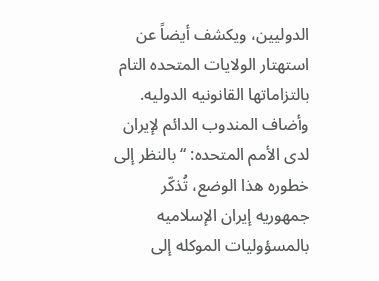الدولیین، ویکشف أیضاً عن استهتار الولایات المتحده التام بالتزاماتها القانونیه الدولیه.
وأضاف المندوب الدائم لإیران لدى الأمم المتحده: “بالنظر إلى خطوره هذا الوضع، تُذکّر جمهوریه إیران الإسلامیه بالمسؤولیات الموکله إلى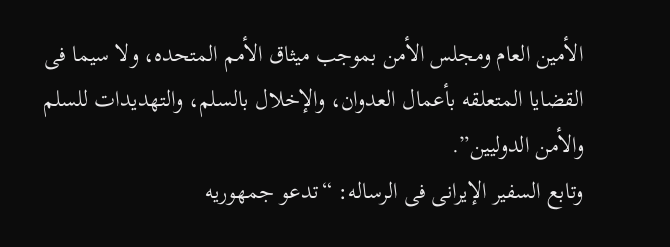الأمین العام ومجلس الأمن بموجب میثاق الأمم المتحده، ولا سیما فی القضایا المتعلقه بأعمال العدوان، والإخلال بالسلم، والتهدیدات للسلم والأمن الدولیین”.
وتابع السفیر الإیرانی فی الرساله: “تدعو جمهوریه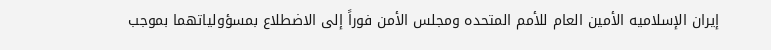إیران الإسلامیه الأمین العام للأمم المتحده ومجلس الأمن فوراً إلى الاضطلاع بمسؤولیاتهما بموجب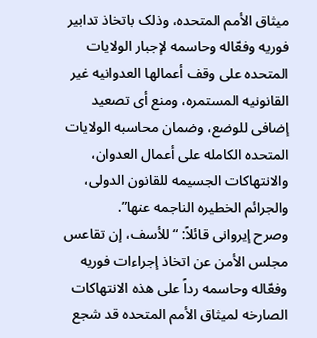میثاق الأمم المتحده، وذلک باتخاذ تدابیر فوریه وفعّاله وحاسمه لإجبار الولایات المتحده على وقف أعمالها العدوانیه غیر القانونیه المستمره، ومنع أی تصعید إضافی للوضع، وضمان محاسبه الولایات المتحده الکامله على أعمال العدوان، والانتهاکات الجسیمه للقانون الدولی، والجرائم الخطیره الناجمه عنها”.
وصرح إیروانی قائلاً: “للأسف، إن تقاعس مجلس الأمن عن اتخاذ إجراءات فوریه وفعّاله وحاسمه رداً على هذه الانتهاکات الصارخه لمیثاق الأمم المتحده قد شجع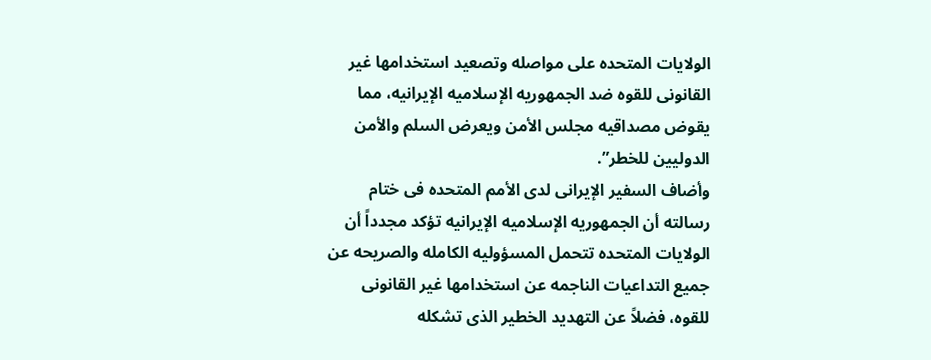الولایات المتحده على مواصله وتصعید استخدامها غیر القانونی للقوه ضد الجمهوریه الإسلامیه الإیرانیه، مما یقوض مصداقیه مجلس الأمن ویعرض السلم والأمن الدولیین للخطر”.
وأضاف السفیر الإیرانی لدى الأمم المتحده فی ختام رسالته أن الجمهوریه الإسلامیه الإیرانیه تؤکد مجدداً أن الولایات المتحده تتحمل المسؤولیه الکامله والصریحه عن جمیع التداعیات الناجمه عن استخدامها غیر القانونی للقوه، فضلاً عن التهدید الخطیر الذی تشکله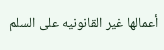أعمالها غیر القانونیه على السلم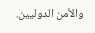والأمن الدولیین.